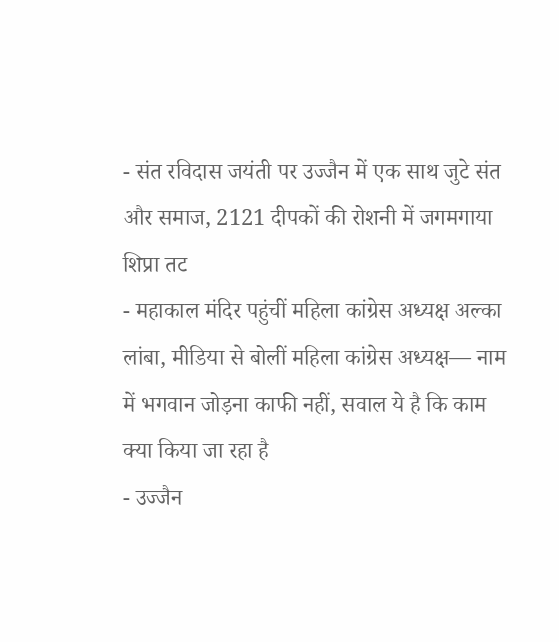- संत रविदास जयंती पर उज्जैन में एक साथ जुटे संत और समाज, 2121 दीपकों की रोशनी में जगमगाया शिप्रा तट
- महाकाल मंदिर पहुंचीं महिला कांग्रेस अध्यक्ष अल्का लांबा, मीडिया से बोलीं महिला कांग्रेस अध्यक्ष— नाम में भगवान जोड़ना काफी नहीं, सवाल ये है कि काम क्या किया जा रहा है
- उज्जैन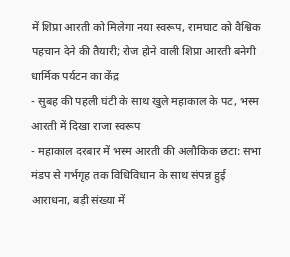में शिप्रा आरती को मिलेगा नया स्वरूप, रामघाट को वैश्विक पहचान देने की तैयारी; रोज होने वाली शिप्रा आरती बनेगी धार्मिक पर्यटन का केंद्र
- सुबह की पहली घंटी के साथ खुले महाकाल के पट, भस्म आरती में दिखा राजा स्वरूप
- महाकाल दरबार में भस्म आरती की अलौकिक छटा: सभा मंडप से गर्भगृह तक विधिविधान के साथ संपन्न हुई आराधना, बड़ी संख्या में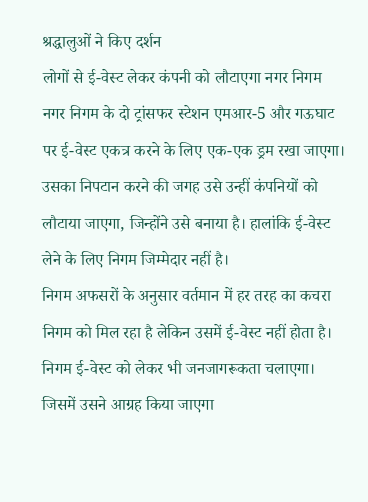श्रद्धालुओं ने किए दर्शन
लोगों से ई-वेस्ट लेकर कंपनी को लौटाएगा नगर निगम
नगर निगम के दो ट्रांसफर स्टेशन एमआर-5 और गऊघाट पर ई-वेस्ट एकत्र करने के लिए एक-एक ड्रम रखा जाएगा। उसका निपटान करने की जगह उसे उन्हीं कंपनियों को लौटाया जाएगा, जिन्होंने उसे बनाया है। हालांकि ई-वेस्ट लेने के लिए निगम जिम्मेदार नहीं है।
निगम अफसरों के अनुसार वर्तमान में हर तरह का कचरा निगम को मिल रहा है लेकिन उसमें ई-वेस्ट नहीं होता है। निगम ई-वेस्ट को लेकर भी जनजागरूकता चलाएगा। जिसमें उसने आग्रह किया जाएगा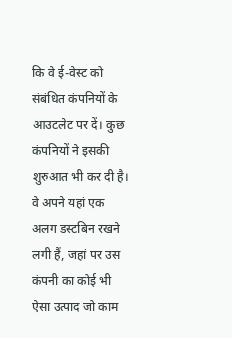कि वे ई-वेस्ट को संबंधित कंपनियों के आउटलेट पर दें। कुछ कंपनियों ने इसकी शुरुआत भी कर दी है। वे अपने यहां एक अलग डस्टबिन रखने लगी हैं, जहां पर उस कंपनी का कोई भी ऐसा उत्पाद जो काम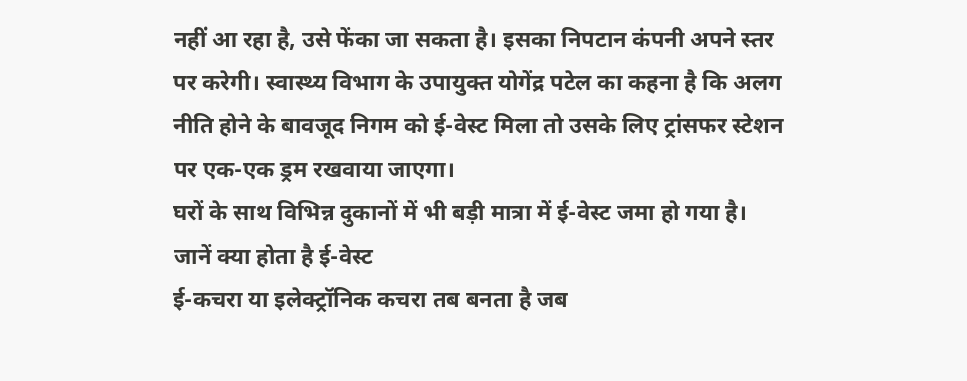नहीं आ रहा है, उसे फेंका जा सकता है। इसका निपटान कंपनी अपने स्तर पर करेगी। स्वास्थ्य विभाग के उपायुक्त योगेंद्र पटेल का कहना है कि अलग नीति होने के बावजूद निगम को ई-वेस्ट मिला तो उसके लिए ट्रांसफर स्टेशन पर एक-एक ड्रम रखवाया जाएगा।
घरों के साथ विभिन्न दुकानों में भी बड़ी मात्रा में ई-वेस्ट जमा हो गया है।
जानें क्या होता है ई-वेस्ट
ई-कचरा या इलेक्ट्रॉनिक कचरा तब बनता है जब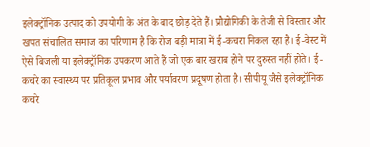इलेक्ट्रॉनिक उत्पाद को उपयोगी के अंत के बाद छोड़ देते हैं। प्रौद्योगिकी के तेजी से विस्तार और खपत संचालित समाज का परिणाम है कि रोज बड़ी मात्रा में ई-कचरा निकल रहा है। ई-वेस्ट में ऐसे बिजली या इलेक्ट्रॉनिक उपकरण आते हैं जो एक बार खराब होने पर दुरुस्त नहीं होते। ई-कचरे का स्वास्थ्य पर प्रतिकूल प्रभाव और पर्यावरण प्रदूषण होता है। सीपीयू जैसे इलेक्ट्रॉनिक कचरे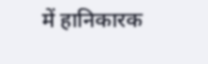में हानिकारक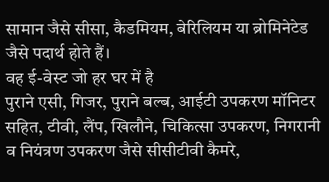सामान जैसे सीसा, कैडमियम, बेरिलियम या ब्रोमिनेटेड जैसे पदार्थ होते हैं।
वह ई-वेस्ट जो हर घर में है
पुराने एसी, गिजर, पुराने बल्ब, आईटी उपकरण मॉनिटर सहित, टीवी, लैंप, खिलौने, चिकित्सा उपकरण, निगरानी व नियंत्रण उपकरण जैसे सीसीटीवी कैमरे,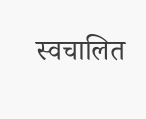स्वचालित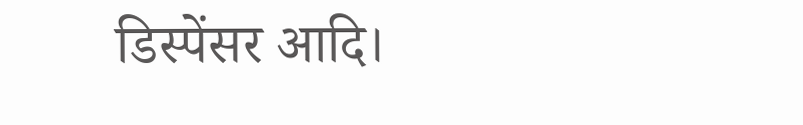डिस्पेंसर आदि।